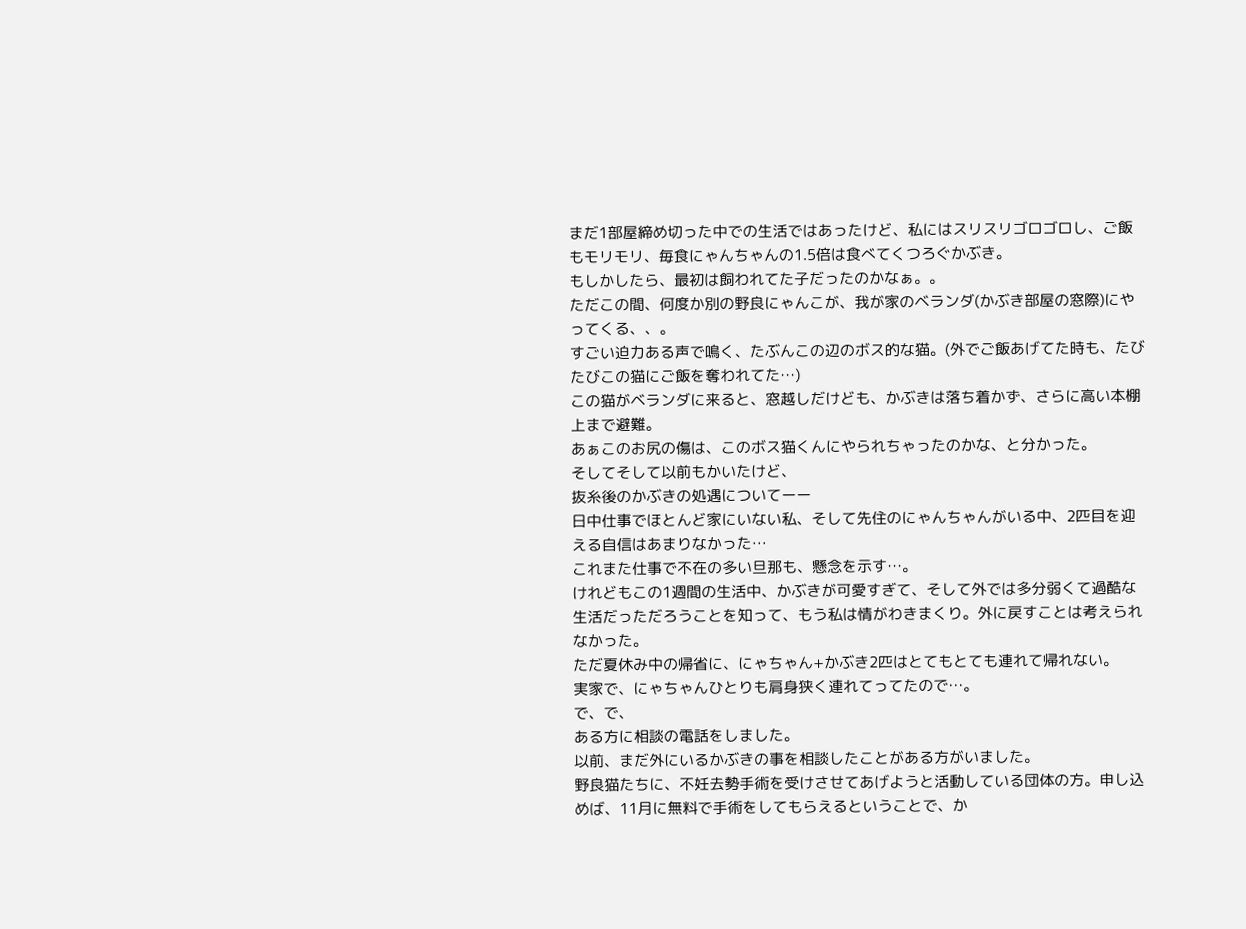まだ1部屋締め切った中での生活ではあったけど、私にはスリスリゴロゴロし、ご飯もモリモリ、毎食にゃんちゃんの1.5倍は食べてくつろぐかぶき。
もしかしたら、最初は飼われてた子だったのかなぁ。。
ただこの間、何度か別の野良にゃんこが、我が家のベランダ(かぶき部屋の窓際)にやってくる、、。
すごい迫力ある声で鳴く、たぶんこの辺のボス的な猫。(外でご飯あげてた時も、たびたびこの猫にご飯を奪われてた…)
この猫がベランダに来ると、窓越しだけども、かぶきは落ち着かず、さらに高い本棚上まで避難。
あぁこのお尻の傷は、このボス猫くんにやられちゃったのかな、と分かった。
そしてそして以前もかいたけど、
抜糸後のかぶきの処遇についてーー
日中仕事でほとんど家にいない私、そして先住のにゃんちゃんがいる中、2匹目を迎える自信はあまりなかった…
これまた仕事で不在の多い旦那も、懸念を示す…。
けれどもこの1週間の生活中、かぶきが可愛すぎて、そして外では多分弱くて過酷な生活だっただろうことを知って、もう私は情がわきまくり。外に戻すことは考えられなかった。
ただ夏休み中の帰省に、にゃちゃん+かぶき2匹はとてもとても連れて帰れない。
実家で、にゃちゃんひとりも肩身狭く連れてってたので…。
で、で、
ある方に相談の電話をしました。
以前、まだ外にいるかぶきの事を相談したことがある方がいました。
野良猫たちに、不妊去勢手術を受けさせてあげようと活動している団体の方。申し込めば、11月に無料で手術をしてもらえるということで、か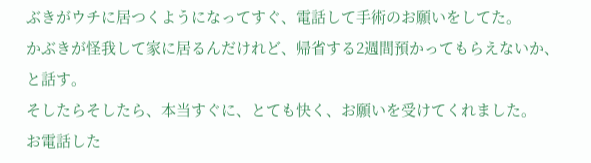ぶきがウチに居つくようになってすぐ、電話して手術のお願いをしてた。
かぶきが怪我して家に居るんだけれど、帰省する2週間預かってもらえないか、と話す。
そしたらそしたら、本当すぐに、とても快く、お願いを受けてくれました。
お電話した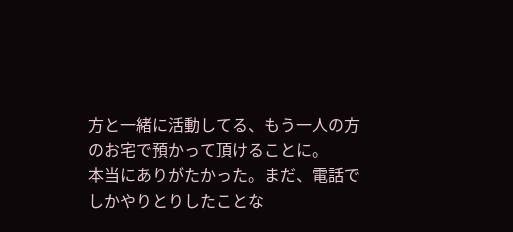方と一緒に活動してる、もう一人の方のお宅で預かって頂けることに。
本当にありがたかった。まだ、電話でしかやりとりしたことな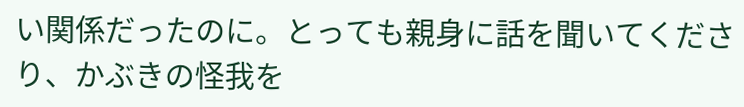い関係だったのに。とっても親身に話を聞いてくださり、かぶきの怪我を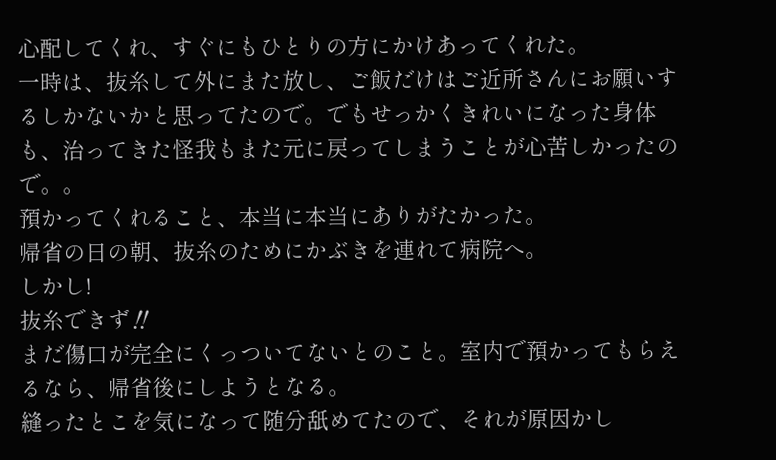心配してくれ、すぐにもひとりの方にかけあってくれた。
一時は、抜糸して外にまた放し、ご飯だけはご近所さんにお願いするしかないかと思ってたので。でもせっかくきれいになった身体も、治ってきた怪我もまた元に戻ってしまうことが心苦しかったので。。
預かってくれること、本当に本当にありがたかった。
帰省の日の朝、抜糸のためにかぶきを連れて病院へ。
しかし!
抜糸できず‼
まだ傷口が完全にくっついてないとのこと。室内で預かってもらえるなら、帰省後にしようとなる。
縫ったとこを気になって随分舐めてたので、それが原因かし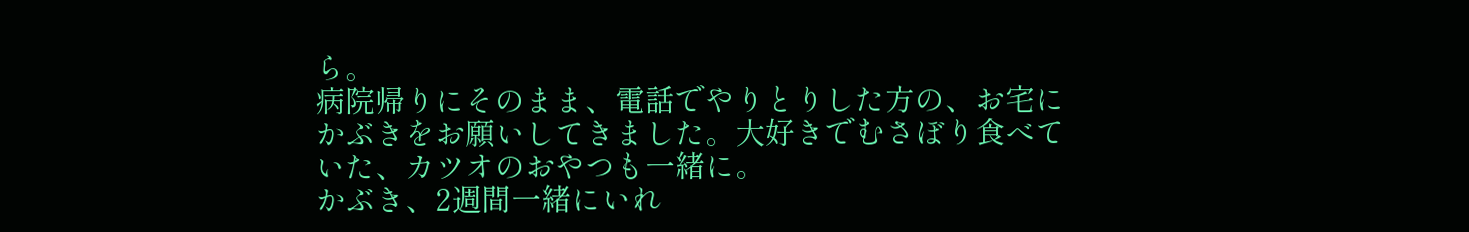ら。
病院帰りにそのまま、電話でやりとりした方の、お宅にかぶきをお願いしてきました。大好きでむさぼり食べていた、カツオのおやつも一緒に。
かぶき、2週間一緒にいれ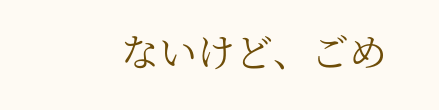ないけど、ごめ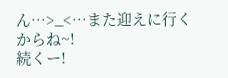ん…>_<…また迎えに行くからね~!
続くー!